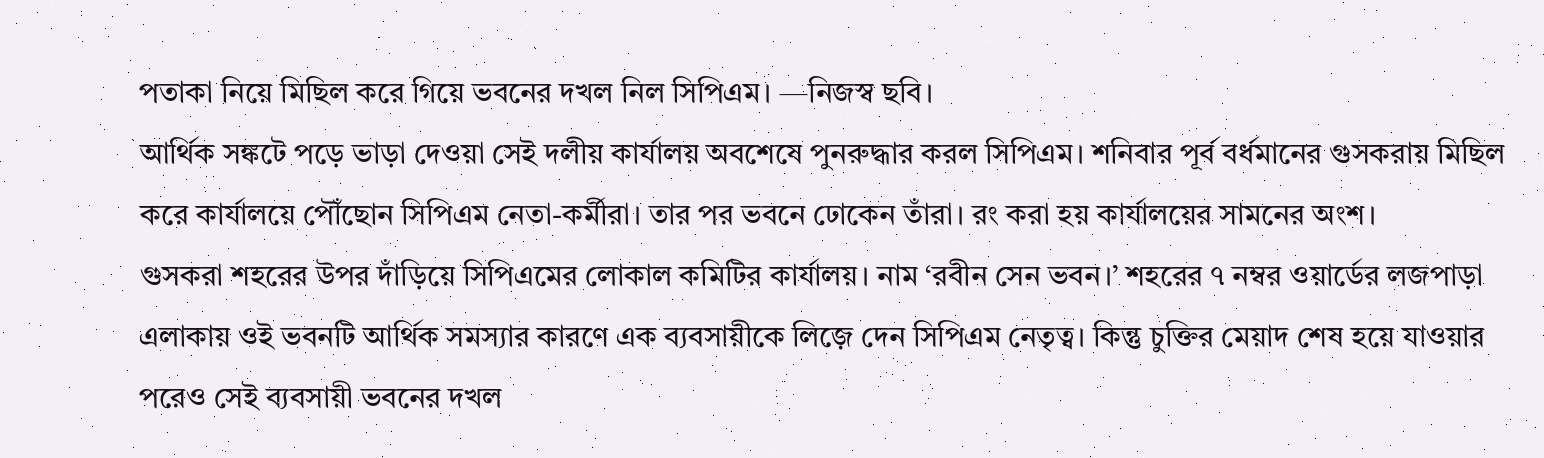পতাকা নিয়ে মিছিল করে গিয়ে ভবনের দখল নিল সিপিএম। —নিজস্ব ছবি।
আর্থিক সঙ্কটে পড়ে ভাড়া দেওয়া সেই দলীয় কার্যালয় অবশেষে পুনরুদ্ধার করল সিপিএম। শনিবার পূর্ব বর্ধমানের গুসকরায় মিছিল করে কার্যালয়ে পৌঁছোন সিপিএম নেতা-কর্মীরা। তার পর ভবনে ঢোকেন তাঁরা। রং করা হয় কার্যালয়ের সামনের অংশ।
গুসকরা শহরের উপর দাঁড়িয়ে সিপিএমের লোকাল কমিটির কার্যালয়। নাম ‘রবীন সেন ভবন।’ শহরের ৭ নম্বর ওয়ার্ডের লজপাড়া এলাকায় ওই ভবনটি আর্থিক সমস্যার কারণে এক ব্যবসায়ীকে লিজ়ে দেন সিপিএম নেতৃত্ব। কিন্তু চুক্তির মেয়াদ শেষ হয়ে যাওয়ার পরেও সেই ব্যবসায়ী ভবনের দখল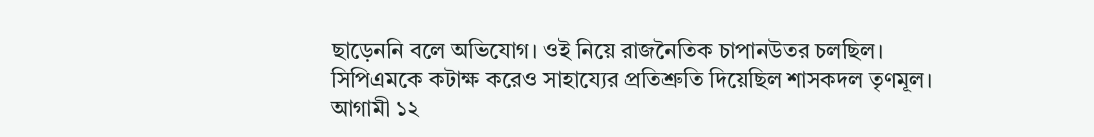ছাড়েননি বলে অভিযোগ। ওই নিয়ে রাজনৈতিক চাপানউতর চলছিল। সিপিএমকে কটাক্ষ করেও সাহায্যের প্রতিশ্রুতি দিয়েছিল শাসকদল তৃণমূল।
আগামী ১২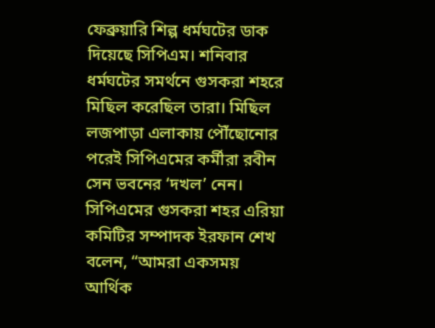ফেব্রুয়ারি শিল্প ধর্মঘটের ডাক দিয়েছে সিপিএম। শনিবার ধর্মঘটের সমর্থনে গুসকরা শহরে মিছিল করেছিল তারা। মিছিল লজপাড়া এলাকায় পৌঁছোনোর পরেই সিপিএমের কর্মীরা রবীন সেন ভবনের ‘দখল’ নেন। সিপিএমের গুসকরা শহর এরিয়া কমিটির সম্পাদক ইরফান শেখ বলেন, “আমরা একসময় আর্থিক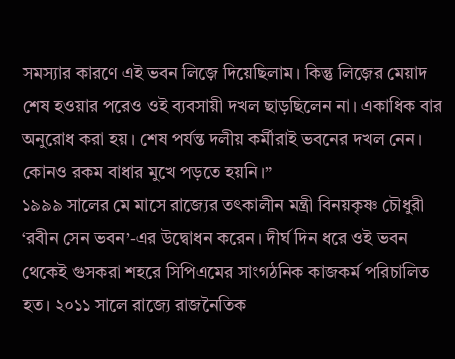সমস্যার কারণে এই ভবন লিজ়ে দিয়েছিলাম। কিন্তু লিজ়ের মেয়াদ শেষ হওয়ার পরেও ওই ব্যবসায়ী দখল ছাড়ছিলেন না। একাধিক বার অনুরোধ করা হয়। শেষ পর্যন্ত দলীয় কর্মীরাই ভবনের দখল নেন। কোনও রকম বাধার মুখে পড়তে হয়নি।”
১৯৯৯ সালের মে মাসে রাজ্যের তৎকালীন মন্ত্রী বিনয়কৃষ্ণ চৌধুরী ‘রবীন সেন ভবন’-এর উদ্বোধন করেন। দীর্ঘ দিন ধরে ওই ভবন থেকেই গুসকরা শহরে সিপিএমের সাংগঠনিক কাজকর্ম পরিচালিত হত। ২০১১ সালে রাজ্যে রাজনৈতিক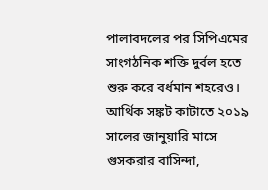পালাবদলের পর সিপিএমের সাংগঠনিক শক্তি দুর্বল হতে শুরু করে বর্ধমান শহরেও। আর্থিক সঙ্কট কাটাতে ২০১৯ সালের জানুয়ারি মাসে গুসকরার বাসিন্দা,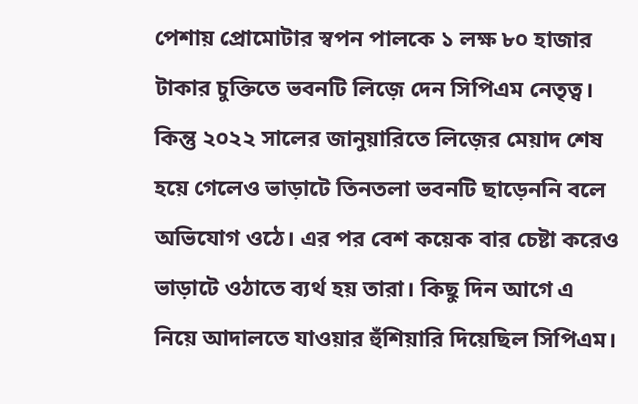পেশায় প্রোমোটার স্বপন পালকে ১ লক্ষ ৮০ হাজার টাকার চুক্তিতে ভবনটি লিজ়ে দেন সিপিএম নেতৃত্ব। কিন্তু ২০২২ সালের জানুয়ারিতে লিজ়ের মেয়াদ শেষ হয়ে গেলেও ভাড়াটে তিনতলা ভবনটি ছাড়েননি বলে অভিযোগ ওঠে। এর পর বেশ কয়েক বার চেষ্টা করেও ভাড়াটে ওঠাতে ব্যর্থ হয় তারা। কিছু দিন আগে এ নিয়ে আদালতে যাওয়ার হুঁশিয়ারি দিয়েছিল সিপিএম।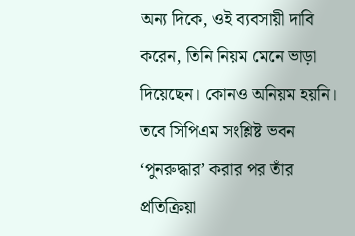অন্য দিকে, ওই ব্যবসায়ী দাবি করেন, তিনি নিয়ম মেনে ভাড়া দিয়েছেন। কোনও অনিয়ম হয়নি। তবে সিপিএম সংশ্লিষ্ট ভবন ‘পুনরুদ্ধার’ করার পর তাঁর প্রতিক্রিয়া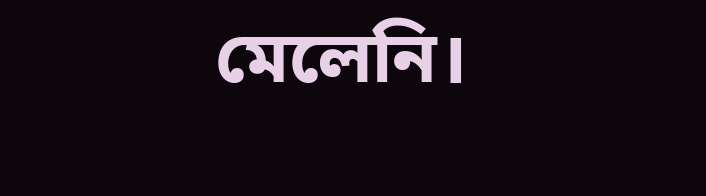মেলেনি।